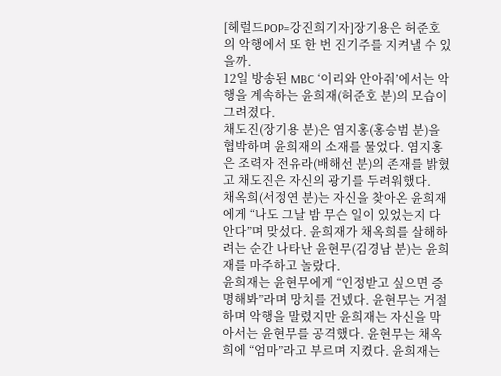[헤럴드POP=강진희기자]장기용은 허준호의 악행에서 또 한 번 진기주를 지켜낼 수 있을까.
12일 방송된 MBC ‘이리와 안아줘’에서는 악행을 계속하는 윤희재(허준호 분)의 모습이 그려졌다.
채도진(장기용 분)은 염지홍(홍승범 분)을 협박하며 윤희재의 소재를 물었다. 염지홍은 조력자 전유라(배해선 분)의 존재를 밝혔고 채도진은 자신의 광기를 두려워했다.
채옥희(서정연 분)는 자신을 찾아온 윤희재에게 “나도 그날 밤 무슨 일이 있었는지 다 안다”며 맞섰다. 윤희재가 채옥희를 살해하려는 순간 나타난 윤현무(김경남 분)는 윤희재를 마주하고 놀랐다.
윤희재는 윤현무에게 “인정받고 싶으면 증명해봐”라며 망치를 건넸다. 윤현무는 거절하며 악행을 말렸지만 윤희재는 자신을 막아서는 윤현무를 공격했다. 윤현무는 채옥희에 “엄마”라고 부르며 지켰다. 윤희재는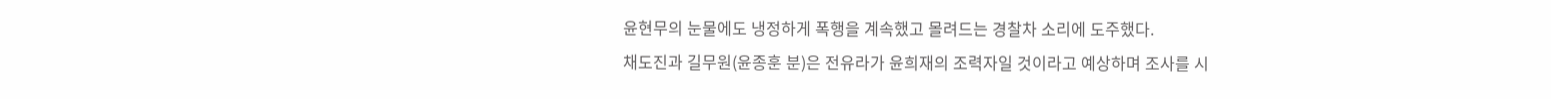윤현무의 눈물에도 냉정하게 폭행을 계속했고 몰려드는 경찰차 소리에 도주했다.
채도진과 길무원(윤종훈 분)은 전유라가 윤희재의 조력자일 것이라고 예상하며 조사를 시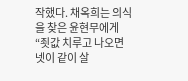작했다. 채옥희는 의식을 찾은 윤현무에게 “죗값 치루고 나오면 넷이 같이 살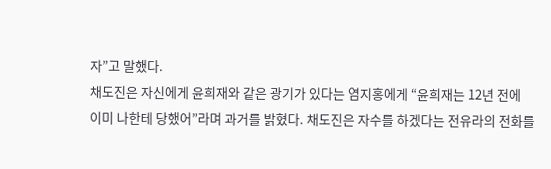자”고 말했다.
채도진은 자신에게 윤희재와 같은 광기가 있다는 염지홍에게 “윤희재는 12년 전에 이미 나한테 당했어”라며 과거를 밝혔다. 채도진은 자수를 하겠다는 전유라의 전화를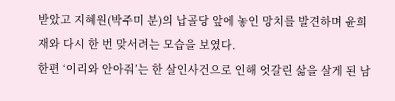받았고 지혜원(박주미 분)의 납골당 앞에 놓인 망치를 발견하며 윤희재와 다시 한 번 맞서려는 모습을 보였다.
한편 ‘이리와 안아줘’는 한 살인사건으로 인해 엇갈린 삶을 살게 된 남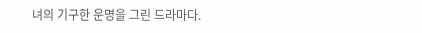녀의 기구한 운명을 그린 드라마다.